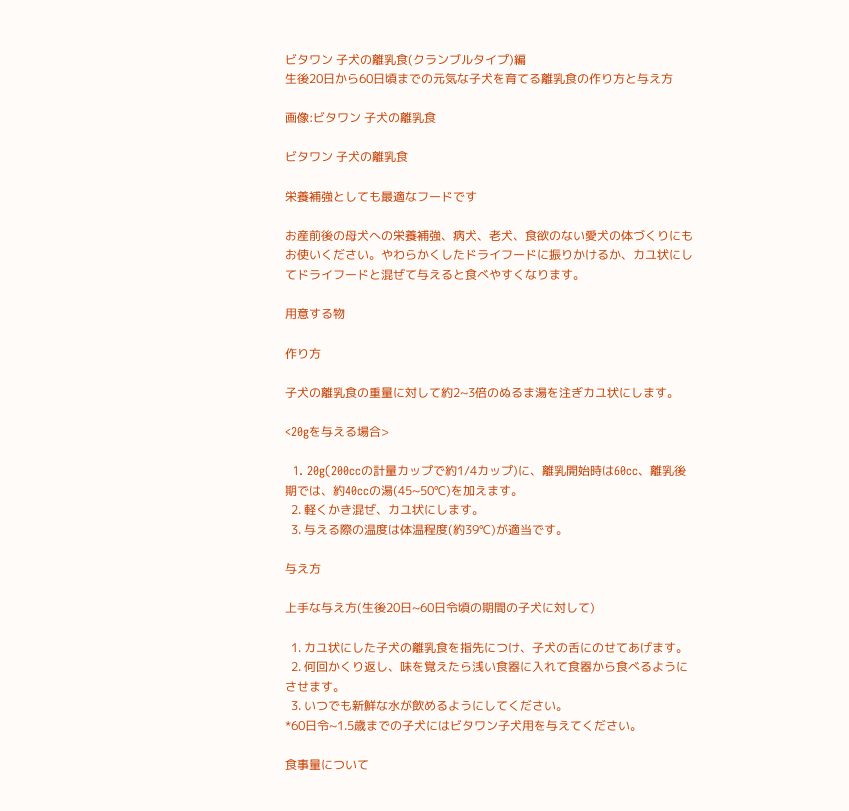ビタワン 子犬の離乳食(クランブルタイプ)編
生後20日から60日頃までの元気な子犬を育てる離乳食の作り方と与え方

画像:ビタワン 子犬の離乳食

ビタワン 子犬の離乳食

栄養補強としても最適なフードです

お産前後の母犬への栄養補強、病犬、老犬、食欲のない愛犬の体づくりにもお使いください。やわらかくしたドライフードに振りかけるか、カユ状にしてドライフードと混ぜて与えると食べやすくなります。

用意する物

作り方

子犬の離乳食の重量に対して約2~3倍のぬるま湯を注ぎカユ状にします。

<20gを与える場合>

  1. 20g(200ccの計量カップで約1/4カップ)に、離乳開始時は60cc、離乳後期では、約40ccの湯(45~50℃)を加えます。
  2. 軽くかき混ぜ、カユ状にします。
  3. 与える際の温度は体温程度(約39℃)が適当です。

与え方

上手な与え方(生後20日~60日令頃の期間の子犬に対して)

  1. カユ状にした子犬の離乳食を指先につけ、子犬の舌にのせてあげます。
  2. 何回かくり返し、味を覚えたら浅い食器に入れて食器から食べるようにさせます。
  3. いつでも新鮮な水が飲めるようにしてください。
*60日令~1.5歳までの子犬にはビタワン子犬用を与えてください。

食事量について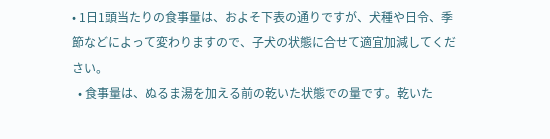• 1日1頭当たりの食事量は、およそ下表の通りですが、犬種や日令、季節などによって変わりますので、子犬の状態に合せて適宜加減してください。
  • 食事量は、ぬるま湯を加える前の乾いた状態での量です。乾いた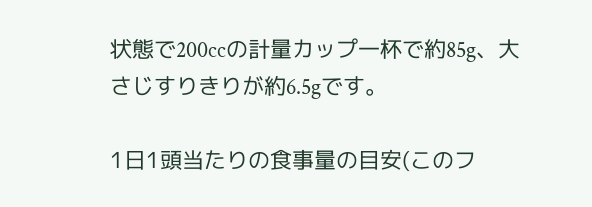状態で200ccの計量カップ一杯で約85g、大さじすりきりが約6.5gです。

1日1頭当たりの食事量の目安(このフ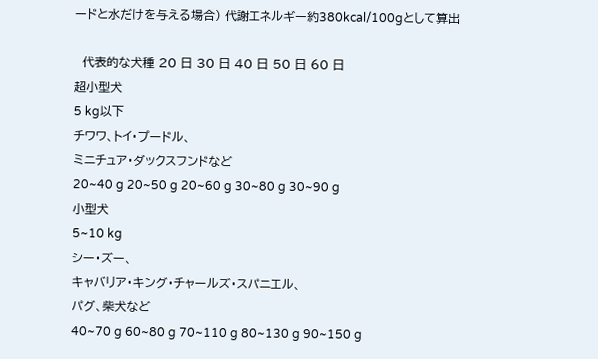ードと水だけを与える場合) 代謝エネルギー約380kcal/100gとして算出

  代表的な犬種 20 日 30 日 40 日 50 日 60 日
超小型犬
5 kg以下
チワワ、トイ・プードル、
ミニチュア・ダックスフンドなど
20~40 g 20~50 g 20~60 g 30~80 g 30~90 g
小型犬
5~10 kg
シー・ズー、
キャバリア・キング・チャールズ・スパニエル、
パグ、柴犬など
40~70 g 60~80 g 70~110 g 80~130 g 90~150 g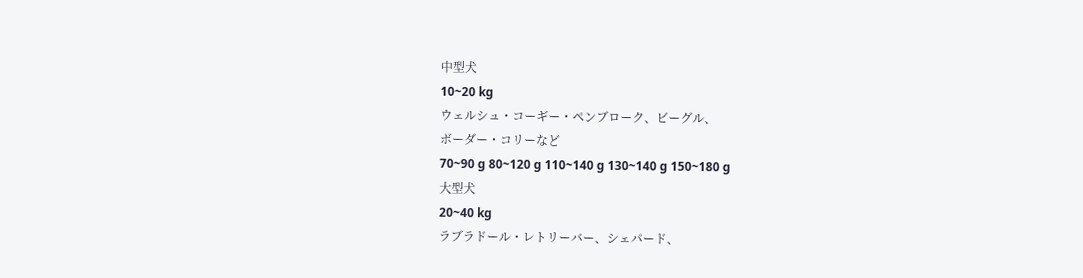中型犬
10~20 kg
ウェルシュ・コーギー・ペンブローク、ビーグル、
ボーダー・コリーなど
70~90 g 80~120 g 110~140 g 130~140 g 150~180 g
大型犬
20~40 kg
ラブラドール・レトリーバー、シェパード、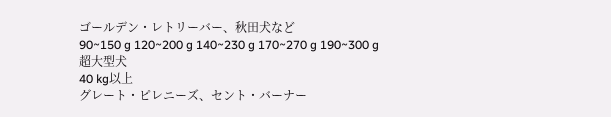ゴールデン・レトリーバー、秋田犬など
90~150 g 120~200 g 140~230 g 170~270 g 190~300 g
超大型犬
40 kg以上
グレート・ピレニーズ、セント・バーナー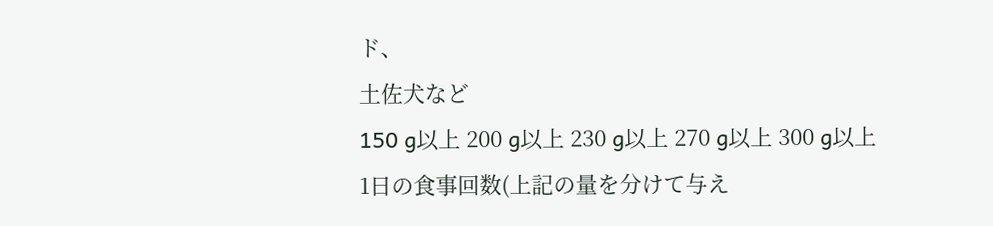ド、
土佐犬など
150 g以上 200 g以上 230 g以上 270 g以上 300 g以上
1日の食事回数(上記の量を分けて与え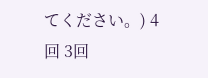てください。) 4回 3回